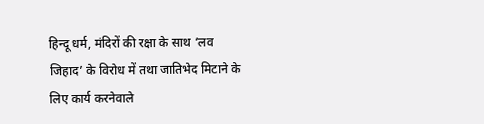हिन्दू धर्म, मंदिरों की रक्षा के साथ ‘लव जिहाद’ के विरोध में तथा जातिभेद मिटाने के लिए कार्य करनेवाले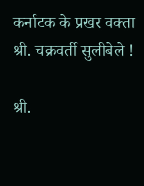कर्नाटक के प्रखर वक्ता श्री. चक्रवर्ती सुलीबेले !

श्री.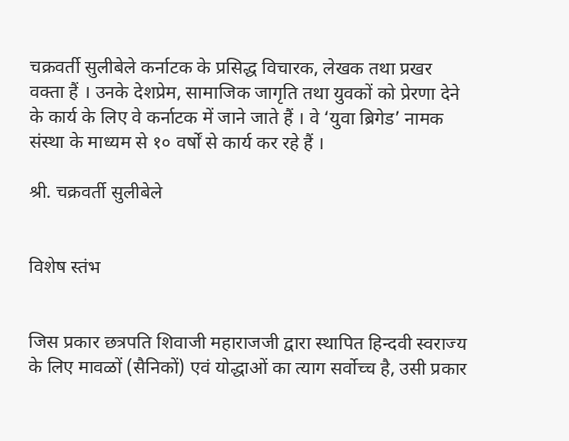चक्रवर्ती सुलीबेले कर्नाटक के प्रसिद्ध विचारक, लेखक तथा प्रखर वक्ता हैं । उनके देशप्रेम, सामाजिक जागृति तथा युवकों को प्रेरणा देने के कार्य के लिए वे कर्नाटक में जाने जाते हैं । वे ‘युवा ब्रिगेड’ नामक संस्था के माध्यम से १० वर्षों से कार्य कर रहे हैं ।

श्री. चक्रवर्ती सुलीबेले


विशेष स्तंभ


जिस प्रकार छत्रपति शिवाजी महाराजजी द्वारा स्थापित हिन्दवी स्वराज्य के लिए मावळों (सैनिकों) एवं योद्धाओं का त्याग सर्वोच्च है, उसी प्रकार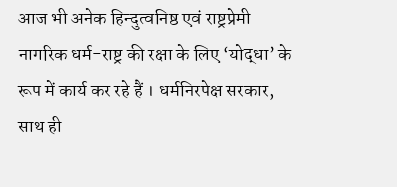आज भी अनेक हिन्दुत्वनिष्ठ एवं राष्ट्रप्रेमी नागरिक धर्म-राष्ट्र की रक्षा के लिए ‘योद्धा’ के रूप में कार्य कर रहे हैं । धर्मनिरपेक्ष सरकार, साथ ही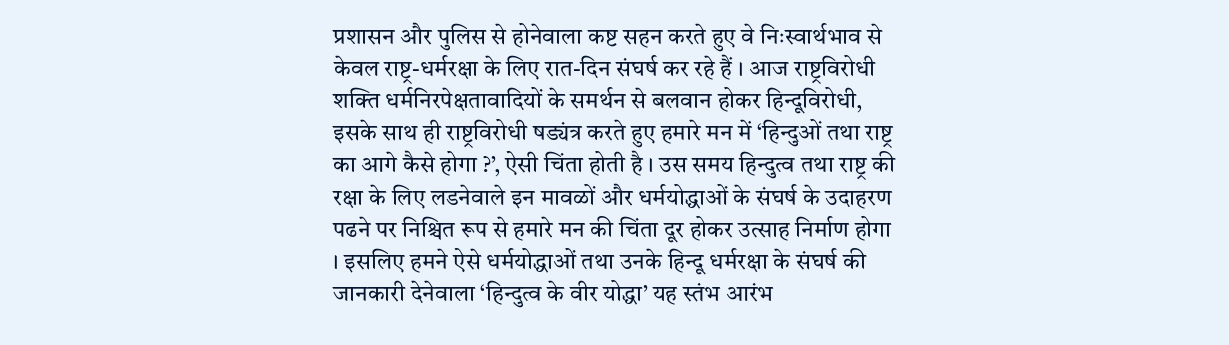प्रशासन और पुलिस से होनेवाला कष्ट सहन करते हुए वे निःस्वार्थभाव से केवल राष्ट्र-धर्मरक्षा के लिए रात-दिन संघर्ष कर रहे हैं । आज राष्ट्रविरोधी शक्ति धर्मनिरपेक्षतावादियों के समर्थन से बलवान होकर हिन्दूविरोधी, इसके साथ ही राष्ट्रविरोधी षड्यंत्र करते हुए हमारे मन में ‘हिन्दुओं तथा राष्ट्र का आगे कैसे होगा ?’, ऐसी चिंता होती है । उस समय हिन्दुत्व तथा राष्ट्र की रक्षा के लिए लडनेवाले इन मावळों और धर्मयोद्धाओं के संघर्ष के उदाहरण पढने पर निश्चित रूप से हमारे मन की चिंता दूर होकर उत्साह निर्माण होगा । इसलिए हमने ऐसे धर्मयोद्धाओं तथा उनके हिन्दू धर्मरक्षा के संघर्ष की जानकारी देनेवाला ‘हिन्दुत्व के वीर योद्धा’ यह स्तंभ आरंभ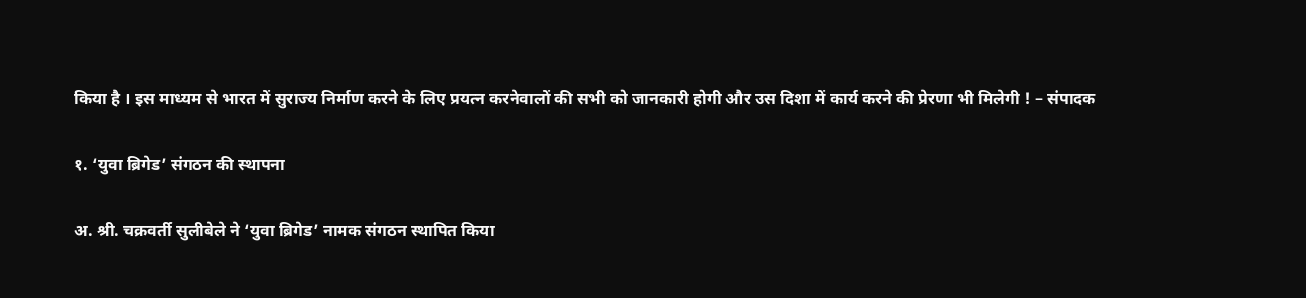किया है । इस माध्यम से भारत में सुराज्य निर्माण करने के लिए प्रयत्न करनेवालों की सभी को जानकारी होगी और उस दिशा में कार्य करने की प्रेरणा भी मिलेगी ! – संपादक

१. ‘युवा ब्रिगेड’ संगठन की स्थापना

अ. श्री. चक्रवर्ती सुलीबेले ने ‘युवा ब्रिगेड’ नामक संगठन स्थापित किया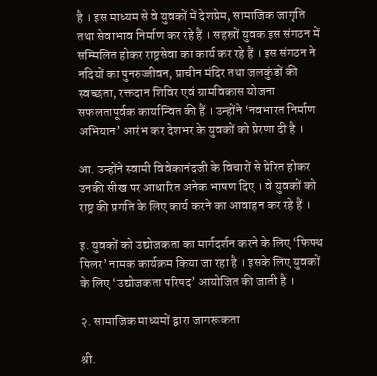है । इस माध्यम से वे युवकों में देशप्रेम, सामाजिक जागृति तथा सेवाभाव निर्माण कर रहे हैं । सहस्रों युवक इस संगठन में सम्मिलित होकर राष्ट्रसेवा का कार्य कर रहे हैं । इस संगठन ने नदियों का पुनरुज्जीवन, प्राचीन मंदिर तथा जलकुंडों की स्वच्छता, रक्तदान शिविर एवं ग्रामविकास योजना सफलतापूर्वक कार्यान्वित की हैं । उन्होंने ‘नवभारत निर्माण अभियान’ आरंभ कर देशभर के युवकों को प्रेरणा दी है ।

आ. उन्होंने स्वामी विवेकानंदजी के विचारों से प्रेरित होकर उनकी सीख पर आधारित अनेक भाषण दिए । वे युवकों को राष्ट्र की प्रगति के लिए कार्य करने का आवाहन कर रहे हैं ।

इ. युवकों को उद्योजकता का मार्गदर्शन करने के लिए ‘फिफ्थ पिलर’ नामक कार्यक्रम किया जा रहा है । इसके लिए युवकों के लिए ‘उद्योजकता परिषद’ आयोजित की जाती है ।

२. सामाजिक माध्यमों द्वारा जागरूकता

श्री.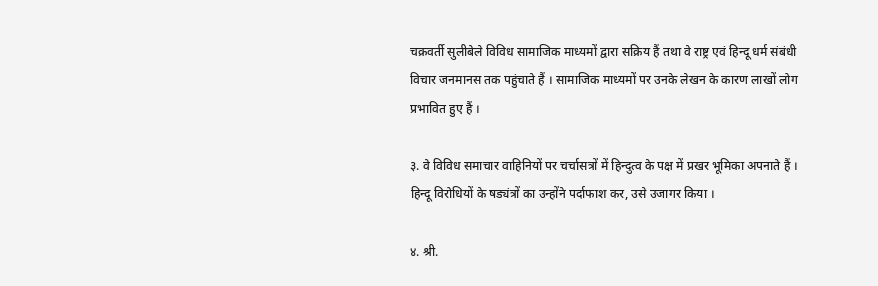चक्रवर्ती सुलीबेले विविध सामाजिक माध्यमों द्वारा सक्रिय हैं तथा वे राष्ट्र एवं हिन्दू धर्म संबंधी विचार जनमानस तक पहुंचाते हैं । सामाजिक माध्यमों पर उनके लेखन के कारण लाखों लोग प्रभावित हुए हैं ।

३. वे विविध समाचार वाहिनियों पर चर्चासत्रों में हिन्दुत्व के पक्ष में प्रखर भूमिका अपनाते हैं । हिन्दू विरोधियों के षड्यंत्रों का उन्होंने पर्दाफाश कर, उसे उजागर किया ।

४. श्री.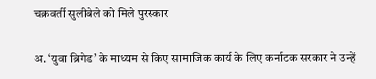चक्रवर्ती सुलीबेले को मिले पुरस्कार

अ. ‘युवा ब्रिगेड’ के माध्यम से किए सामाजिक कार्य के लिए कर्नाटक सरकार ने उन्हें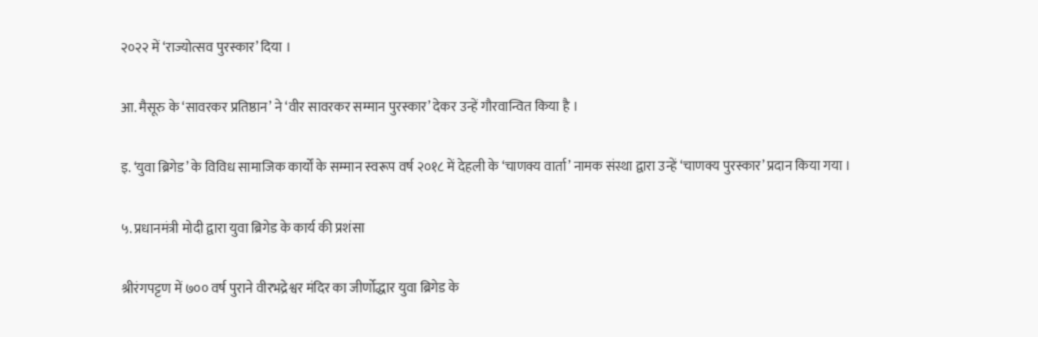२०२२ में ‘राज्योत्सव पुरस्कार’ दिया ।

आ. मैसूरु के ‘सावरकर प्रतिष्ठान’ ने ‘वीर सावरकर सम्मान पुरस्कार’ देकर उन्हें गौरवान्वित किया है ।

इ. ‘युवा ब्रिगेड’ के विविध सामाजिक कार्यों के सम्मान स्वरूप वर्ष २०१८ में देहली के ‘चाणक्य वार्ता’ नामक संस्था द्वारा उन्हें ‘चाणक्य पुरस्कार’ प्रदान किया गया ।

५. प्रधानमंत्री मोदी द्वारा युवा ब्रिगेड के कार्य की प्रशंसा

श्रीरंगपट्टण में ७०० वर्ष पुराने वीरभद्रेश्वर मंदिर का जीर्णोद्धार युवा ब्रिगेड के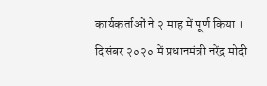कार्यकर्ताओं ने २ माह में पूर्ण किया । दिसंबर २०२० में प्रधानमंत्री नरेंद्र मोदी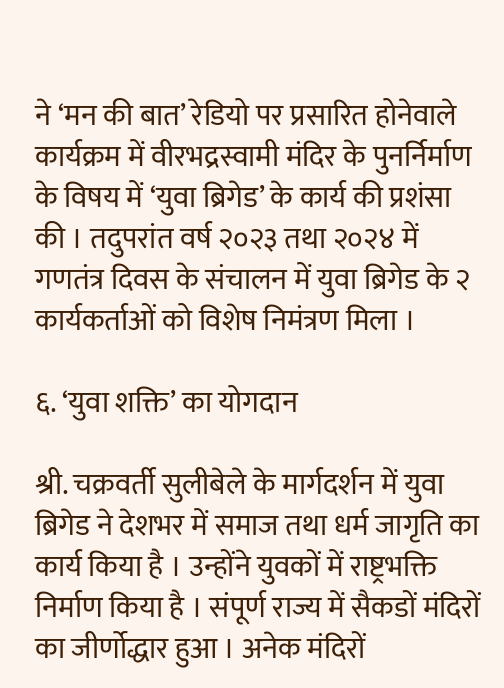ने ‘मन की बात’ रेडियो पर प्रसारित होनेवाले कार्यक्रम में वीरभद्रस्वामी मंदिर के पुनर्निर्माण के विषय में ‘युवा ब्रिगेड’ के कार्य की प्रशंसा की । तदुपरांत वर्ष २०२३ तथा २०२४ में गणतंत्र दिवस के संचालन में युवा ब्रिगेड के २ कार्यकर्ताओं को विशेष निमंत्रण मिला ।

६. ‘युवा शक्ति’ का योगदान

श्री. चक्रवर्ती सुलीबेले के मार्गदर्शन में युवा ब्रिगेड ने देशभर में समाज तथा धर्म जागृति का कार्य किया है । उन्होंने युवकों में राष्ट्रभक्ति निर्माण किया है । संपूर्ण राज्य में सैकडों मंदिरों का जीर्णोद्धार हुआ । अनेक मंदिरों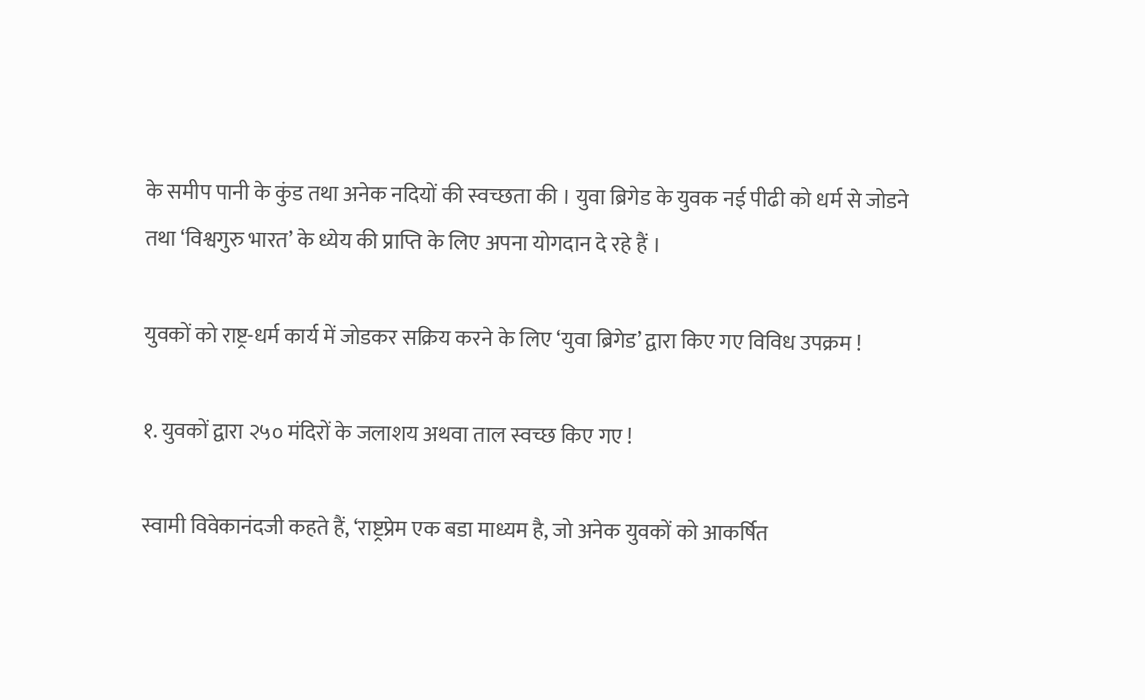के समीप पानी के कुंड तथा अनेक नदियों की स्वच्छता की । युवा ब्रिगेड के युवक नई पीढी को धर्म से जोडने तथा ‘विश्वगुरु भारत’ के ध्येय की प्राप्ति के लिए अपना योगदान दे रहे हैं ।

युवकों को राष्ट्र-धर्म कार्य में जोडकर सक्रिय करने के लिए ‘युवा ब्रिगेड’ द्वारा किए गए विविध उपक्रम !

१. युवकों द्वारा २५० मंदिरों के जलाशय अथवा ताल स्वच्छ किए गए !

स्वामी विवेकानंदजी कहते हैं, ‘राष्ट्रप्रेम एक बडा माध्यम है, जो अनेक युवकों को आकर्षित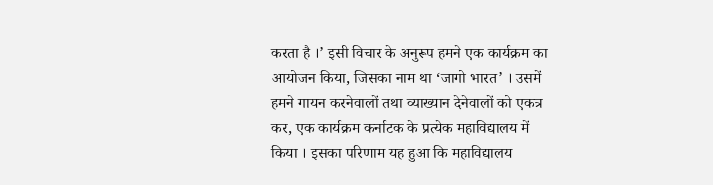करता है ।’ इसी विचार के अनुरूप हमने एक कार्यक्रम का आयोजन किया, जिसका नाम था ‘जागो भारत’ । उसमें हमने गायन करनेवालों तथा व्याख्यान देनेवालों को एकत्र कर, एक कार्यक्रम कर्नाटक के प्रत्येक महाविद्यालय में किया । इसका परिणाम यह हुआ कि महाविद्यालय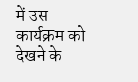में उस कार्यक्रम को देखने के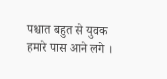पश्चात बहुत से युवक हमारे पास आने लगे ।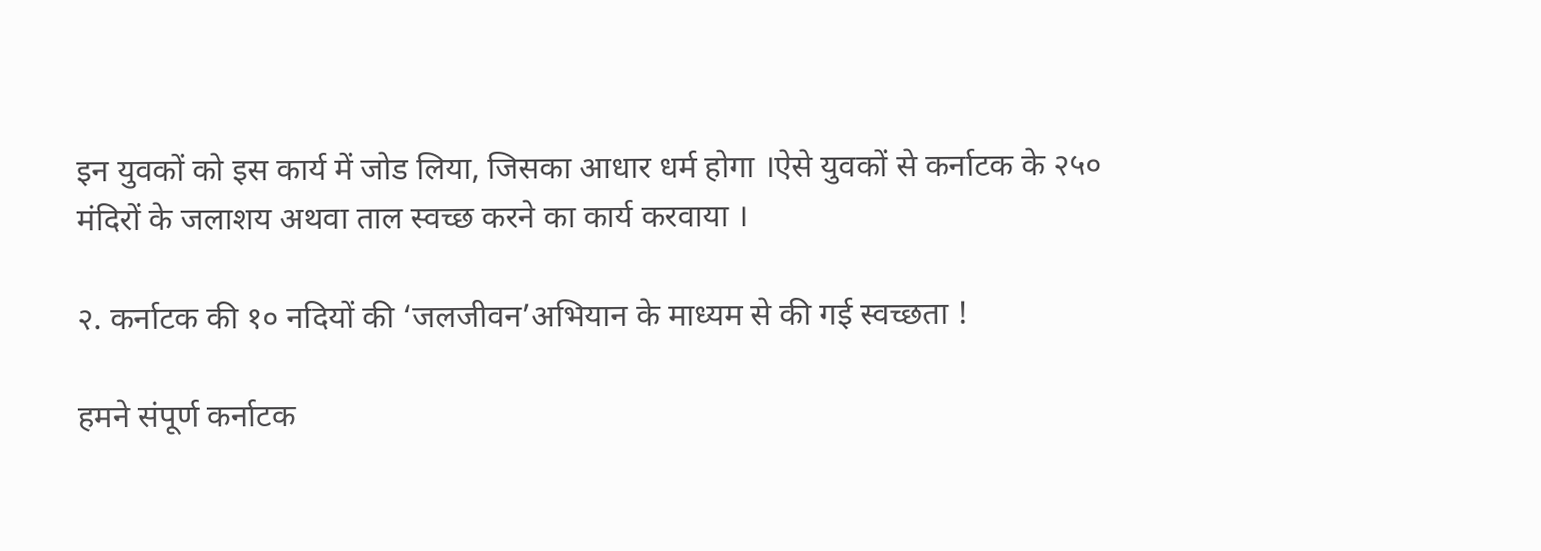इन युवकों को इस कार्य में जोड लिया, जिसका आधार धर्म होगा ।ऐसे युवकों से कर्नाटक के २५० मंदिरों के जलाशय अथवा ताल स्वच्छ करने का कार्य करवाया ।

२. कर्नाटक की १० नदियों की ‘जलजीवन’अभियान के माध्यम से की गई स्वच्छता !

हमने संपूर्ण कर्नाटक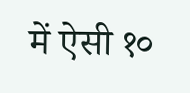में ऐसी १०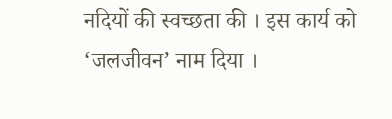नदियों की स्वच्छता की । इस कार्य को ‘जलजीवन’ नाम दिया ।